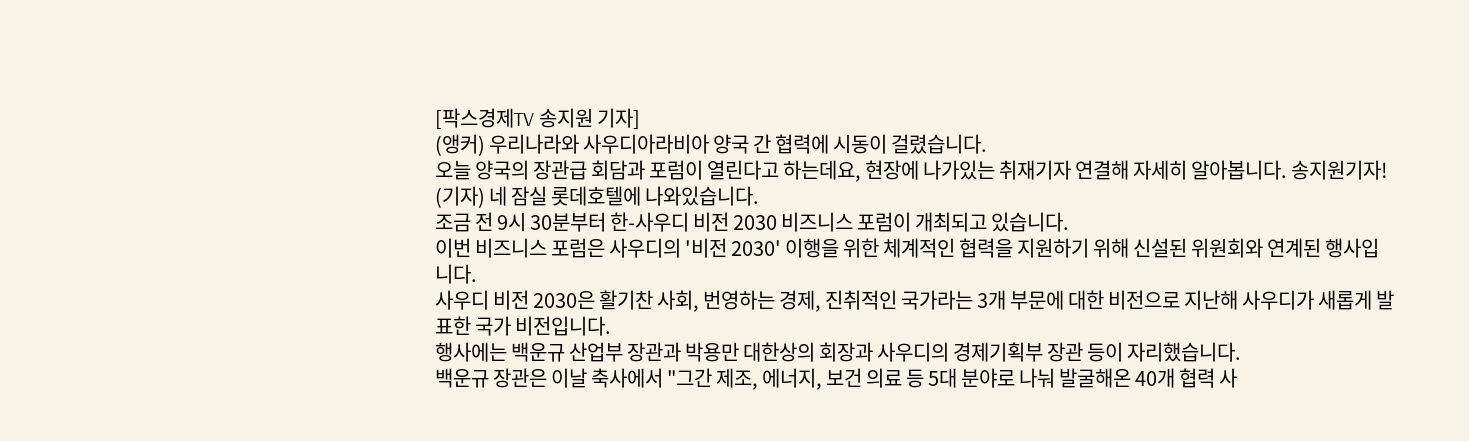[팍스경제TV 송지원 기자]
(앵커) 우리나라와 사우디아라비아 양국 간 협력에 시동이 걸렸습니다.
오늘 양국의 장관급 회담과 포럼이 열린다고 하는데요, 현장에 나가있는 취재기자 연결해 자세히 알아봅니다. 송지원기자!
(기자) 네 잠실 롯데호텔에 나와있습니다.
조금 전 9시 30분부터 한-사우디 비전 2030 비즈니스 포럼이 개최되고 있습니다.
이번 비즈니스 포럼은 사우디의 '비전 2030' 이행을 위한 체계적인 협력을 지원하기 위해 신설된 위원회와 연계된 행사입니다.
사우디 비전 2030은 활기찬 사회, 번영하는 경제, 진취적인 국가라는 3개 부문에 대한 비전으로 지난해 사우디가 새롭게 발표한 국가 비전입니다.
행사에는 백운규 산업부 장관과 박용만 대한상의 회장과 사우디의 경제기획부 장관 등이 자리했습니다.
백운규 장관은 이날 축사에서 "그간 제조, 에너지, 보건 의료 등 5대 분야로 나눠 발굴해온 40개 협력 사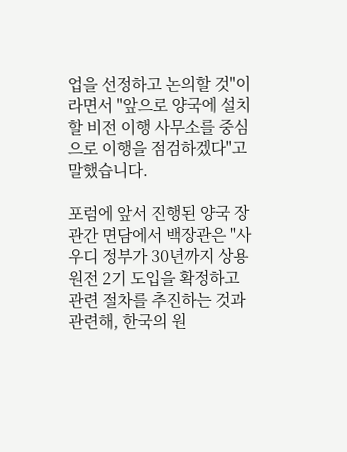업을 선정하고 논의할 것"이라면서 "앞으로 양국에 설치할 비전 이행 사무소를 중심으로 이행을 점검하겠다"고 말했습니다.

포럼에 앞서 진행된 양국 장관간 면담에서 백장관은 "사우디 정부가 30년까지 상용원전 2기 도입을 확정하고 관련 절차를 추진하는 것과 관련해, 한국의 원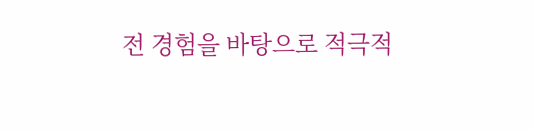전 경험을 바탕으로 적극적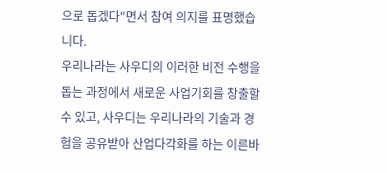으로 돕겠다"면서 참여 의지를 표명했습니다.
우리나라는 사우디의 이러한 비전 수행을 돕는 과정에서 새로운 사업기회를 창출할 수 있고, 사우디는 우리나라의 기술과 경험을 공유받아 산업다각화를 하는 이른바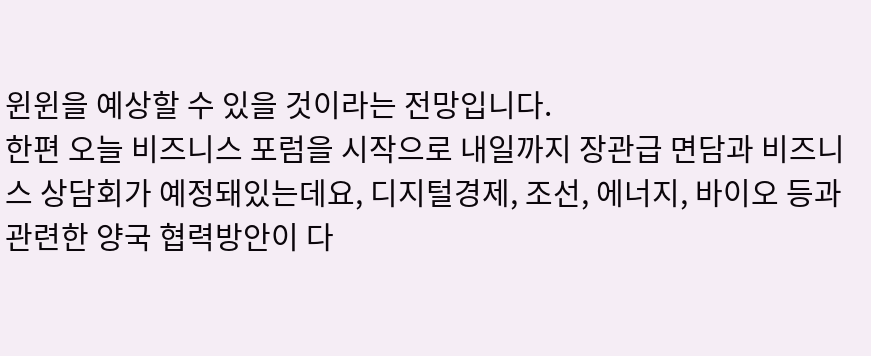윈윈을 예상할 수 있을 것이라는 전망입니다.
한편 오늘 비즈니스 포럼을 시작으로 내일까지 장관급 면담과 비즈니스 상담회가 예정돼있는데요, 디지털경제, 조선, 에너지, 바이오 등과 관련한 양국 협력방안이 다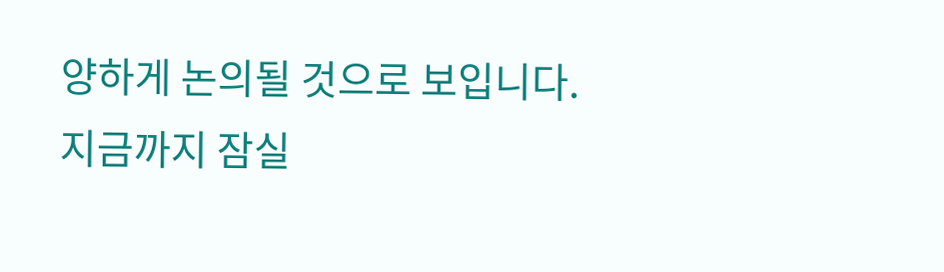양하게 논의될 것으로 보입니다.
지금까지 잠실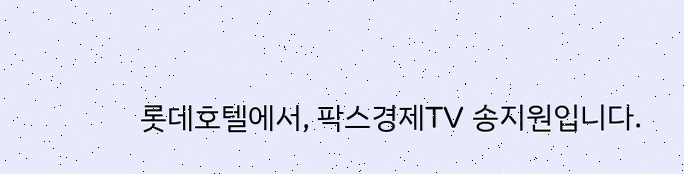롯데호텔에서, 팍스경제TV 송지원입니다.